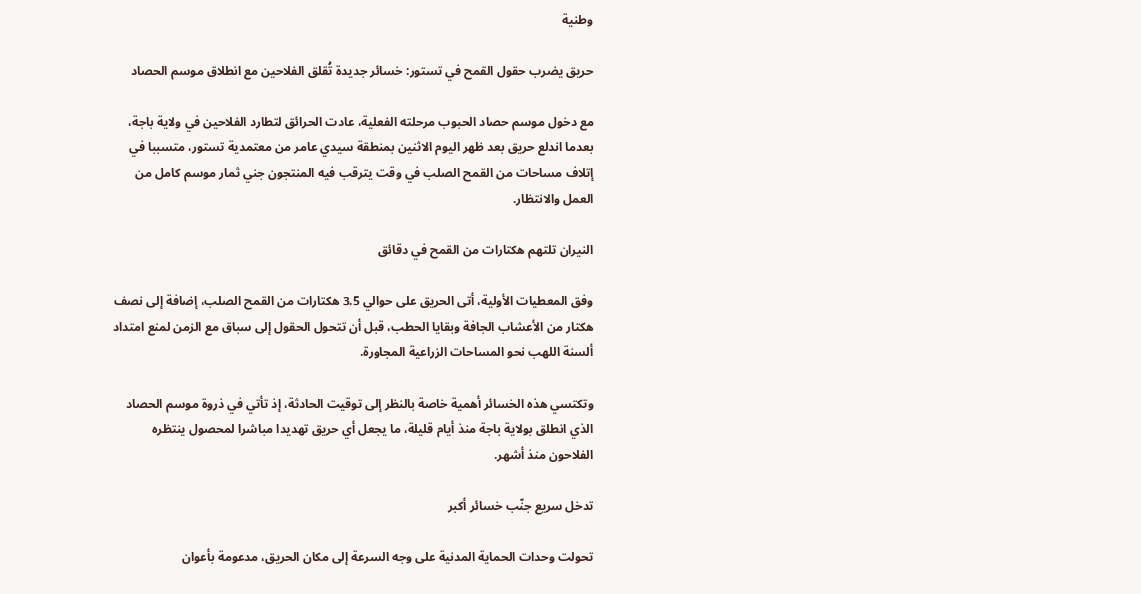وطنية

حريق يضرب حقول القمح في تستور: خسائر جديدة تُقلق الفلاحين مع انطلاق موسم الحصاد

مع دخول موسم حصاد الحبوب مرحلته الفعلية، عادت الحرائق لتطارد الفلاحين في ولاية باجة، بعدما اندلع حريق بعد ظهر اليوم الاثنين بمنطقة سيدي عامر من معتمدية تستور، متسببا في إتلاف مساحات من القمح الصلب في وقت يترقب فيه المنتجون جني ثمار موسم كامل من العمل والانتظار.

النيران تلتهم هكتارات من القمح في دقائق

وفق المعطيات الأولية، أتى الحريق على حوالي 3.5 هكتارات من القمح الصلب، إضافة إلى نصف هكتار من الأعشاب الجافة وبقايا الحطب، قبل أن تتحول الحقول إلى سباق مع الزمن لمنع امتداد ألسنة اللهب نحو المساحات الزراعية المجاورة.

وتكتسي هذه الخسائر أهمية خاصة بالنظر إلى توقيت الحادثة، إذ تأتي في ذروة موسم الحصاد الذي انطلق بولاية باجة منذ أيام قليلة، ما يجعل أي حريق تهديدا مباشرا لمحصول ينتظره الفلاحون منذ أشهر.

تدخل سريع جنّب خسائر أكبر

تحولت وحدات الحماية المدنية على وجه السرعة إلى مكان الحريق، مدعومة بأعوان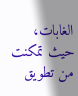الغابات، حيث تمكنت من تطويق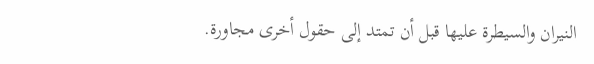النيران والسيطرة عليها قبل أن تمتد إلى حقول أخرى مجاورة.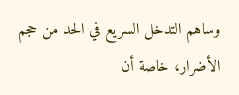وساهم التدخل السريع في الحد من حجم الأضرار، خاصة أن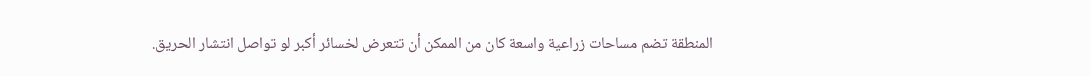المنطقة تضم مساحات زراعية واسعة كان من الممكن أن تتعرض لخسائر أكبر لو تواصل انتشار الحريق.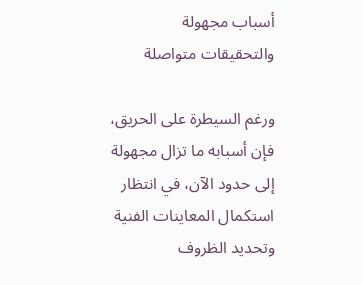أسباب مجهولة والتحقيقات متواصلة

ورغم السيطرة على الحريق، فإن أسبابه ما تزال مجهولة إلى حدود الآن، في انتظار استكمال المعاينات الفنية وتحديد الظروف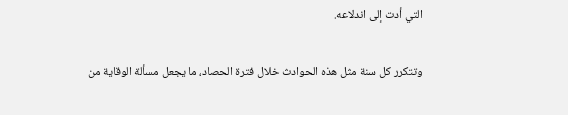التي أدت إلى اندلاعه.

وتتكرر كل سنة مثل هذه الحوادث خلال فترة الحصاد، ما يجعل مسألة الوقاية من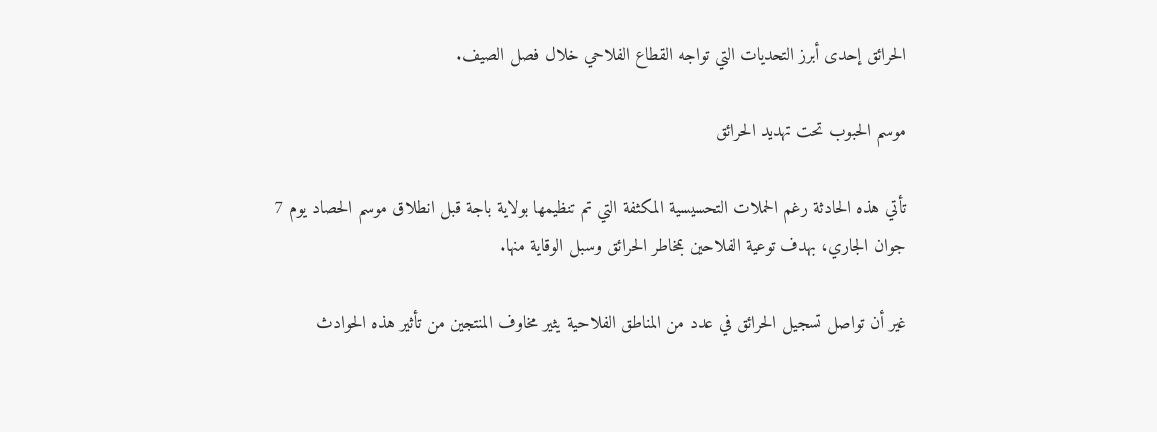الحرائق إحدى أبرز التحديات التي تواجه القطاع الفلاحي خلال فصل الصيف.

موسم الحبوب تحت تهديد الحرائق

تأتي هذه الحادثة رغم الحملات التحسيسية المكثفة التي تم تنظيمها بولاية باجة قبل انطلاق موسم الحصاد يوم 7 جوان الجاري، بهدف توعية الفلاحين بمخاطر الحرائق وسبل الوقاية منها.

غير أن تواصل تسجيل الحرائق في عدد من المناطق الفلاحية يثير مخاوف المنتجين من تأثير هذه الحوادث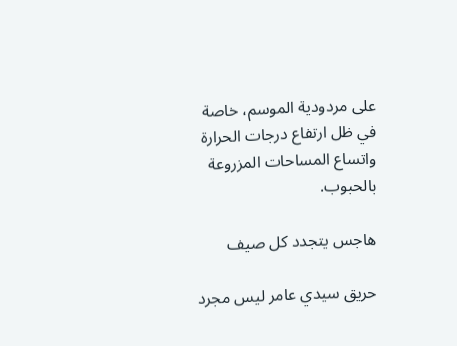على مردودية الموسم، خاصة في ظل ارتفاع درجات الحرارة واتساع المساحات المزروعة بالحبوب.

هاجس يتجدد كل صيف

حريق سيدي عامر ليس مجرد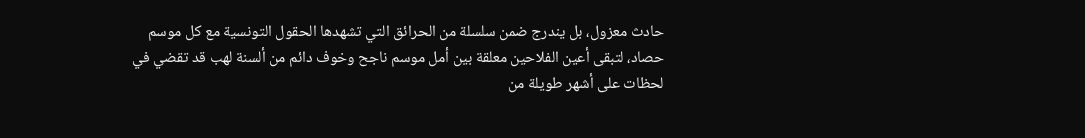حادث معزول، بل يندرج ضمن سلسلة من الحرائق التي تشهدها الحقول التونسية مع كل موسم حصاد، لتبقى أعين الفلاحين معلقة بين أمل موسم ناجح وخوف دائم من ألسنة لهب قد تقضي في لحظات على أشهر طويلة من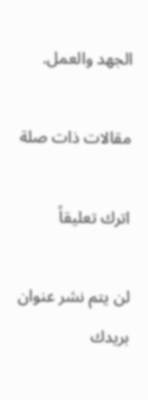الجهد والعمل.

مقالات ذات صلة

اترك تعليقاً

لن يتم نشر عنوان بريدك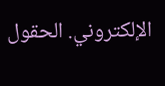الإلكتروني. الحقول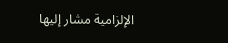الإلزامية مشار إليها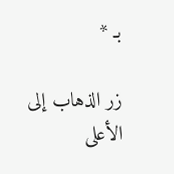بـ *

زر الذهاب إلى الأعلى